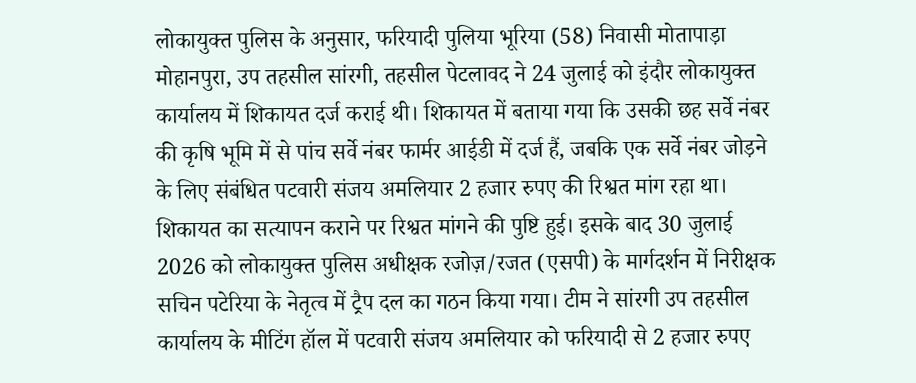लोकायुक्त पुलिस के अनुसार, फरियादी पुलिया भूरिया (58) निवासी मोतापाड़ा मोहानपुरा, उप तहसील सांरगी, तहसील पेटलावद ने 24 जुलाई को इंदौर लोकायुक्त कार्यालय में शिकायत दर्ज कराई थी। शिकायत में बताया गया कि उसकी छह सर्वे नंबर की कृषि भूमि में से पांच सर्वे नंबर फार्मर आईडी में दर्ज हैं, जबकि एक सर्वे नंबर जोड़ने के लिए संबंधित पटवारी संजय अमलियार 2 हजार रुपए की रिश्वत मांग रहा था।
शिकायत का सत्यापन कराने पर रिश्वत मांगने की पुष्टि हुई। इसके बाद 30 जुलाई 2026 को लोकायुक्त पुलिस अधीक्षक रजोज़/रजत (एसपी) के मार्गदर्शन में निरीक्षक सचिन पटेरिया के नेतृत्व में ट्रैप दल का गठन किया गया। टीम ने सांरगी उप तहसील कार्यालय के मीटिंग हॉल में पटवारी संजय अमलियार को फरियादी से 2 हजार रुपए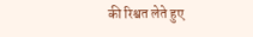की रिश्वत लेते हुए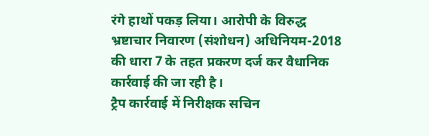रंगे हाथों पकड़ लिया। आरोपी के विरुद्ध भ्रष्टाचार निवारण (संशोधन) अधिनियम-2018 की धारा 7 के तहत प्रकरण दर्ज कर वैधानिक कार्रवाई की जा रही है।
ट्रैप कार्रवाई में निरीक्षक सचिन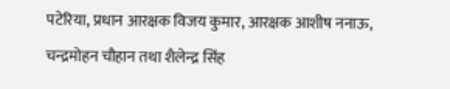पटेरिया, प्रधान आरक्षक विजय कुमार, आरक्षक आशीष ननाऊ, चन्द्रमोहन चौहान तथा शैलेन्द्र सिंह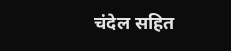चंदेल सहित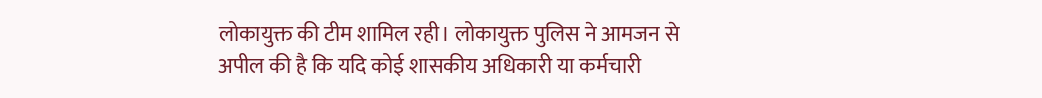लोकायुक्त की टीम शामिल रही। लोकायुक्त पुलिस ने आमजन से अपील की है कि यदि कोई शासकीय अधिकारी या कर्मचारी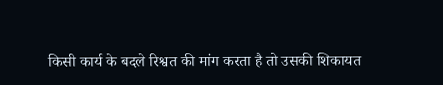किसी कार्य के बदले रिश्वत की मांग करता है तो उसकी शिकायत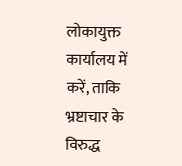लोकायुक्त कार्यालय में करें, ताकि भ्रष्टाचार के विरुद्ध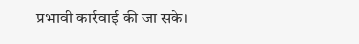प्रभावी कार्रवाई की जा सके।